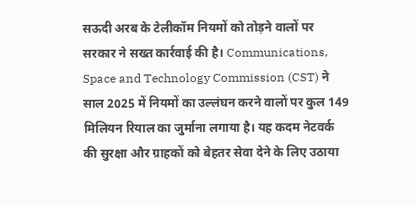सऊदी अरब के टेलीकॉम नियमों को तोड़ने वालों पर सरकार ने सख्त कार्रवाई की है। Communications, Space and Technology Commission (CST) ने साल 2025 में नियमों का उल्लंघन करने वालों पर कुल 149 मिलियन रियाल का जुर्माना लगाया है। यह कदम नेटवर्क की सुरक्षा और ग्राहकों को बेहतर सेवा देने के लिए उठाया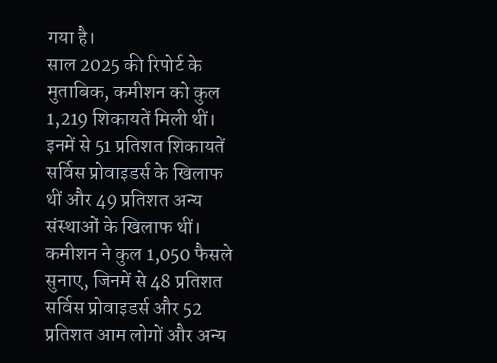गया है।
साल 2025 की रिपोर्ट के मुताबिक, कमीशन को कुल 1,219 शिकायतें मिली थीं। इनमें से 51 प्रतिशत शिकायतें सर्विस प्रोवाइडर्स के खिलाफ थीं और 49 प्रतिशत अन्य संस्थाओं के खिलाफ थीं। कमीशन ने कुल 1,050 फैसले सुनाए, जिनमें से 48 प्रतिशत सर्विस प्रोवाइडर्स और 52 प्रतिशत आम लोगों और अन्य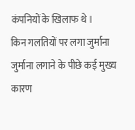कंपनियों के खिलाफ थे।
किन गलतियों पर लगा जुर्माना
जुर्माना लगाने के पीछे कई मुख्य कारण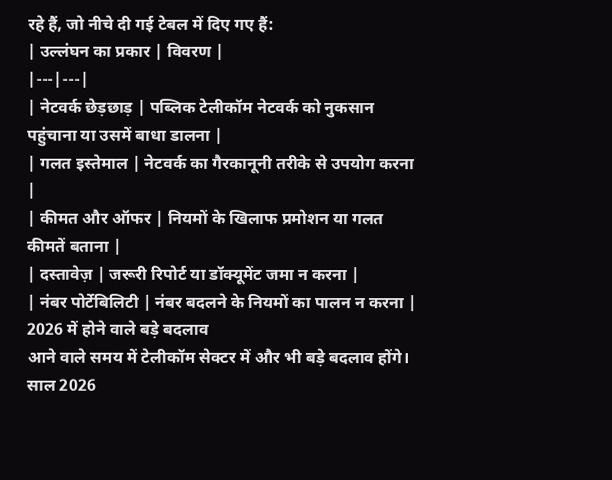रहे हैं, जो नीचे दी गई टेबल में दिए गए हैं:
| उल्लंघन का प्रकार | विवरण |
|---|---|
| नेटवर्क छेड़छाड़ | पब्लिक टेलीकॉम नेटवर्क को नुकसान पहुंचाना या उसमें बाधा डालना |
| गलत इस्तेमाल | नेटवर्क का गैरकानूनी तरीके से उपयोग करना |
| कीमत और ऑफर | नियमों के खिलाफ प्रमोशन या गलत कीमतें बताना |
| दस्तावेज़ | जरूरी रिपोर्ट या डॉक्यूमेंट जमा न करना |
| नंबर पोर्टेबिलिटी | नंबर बदलने के नियमों का पालन न करना |
2026 में होने वाले बड़े बदलाव
आने वाले समय में टेलीकॉम सेक्टर में और भी बड़े बदलाव होंगे। साल 2026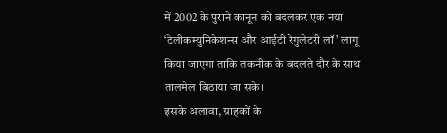में 2002 के पुराने कानून को बदलकर एक नया ‘टेलीकम्युनिकेशन्स और आईटी रेगुलेटरी लॉ’ लागू किया जाएगा ताकि तकनीक के बदलते दौर के साथ तालमेल बिठाया जा सके।
इसके अलावा, ग्राहकों के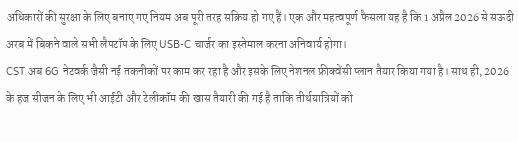अधिकारों की सुरक्षा के लिए बनाए गए नियम अब पूरी तरह सक्रिय हो गए हैं। एक और महत्वपूर्ण फैसला यह है कि 1 अप्रैल 2026 से सऊदी अरब में बिकने वाले सभी लैपटॉप के लिए USB-C चार्जर का इस्तेमाल करना अनिवार्य होगा।
CST अब 6G नेटवर्क जैसी नई तकनीकों पर काम कर रहा है और इसके लिए नेशनल फ्रीक्वेंसी प्लान तैयार किया गया है। साथ ही, 2026 के हज सीजन के लिए भी आईटी और टेलीकॉम की खास तैयारी की गई है ताकि तीर्थयात्रियों को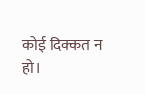कोई दिक्कत न हो।